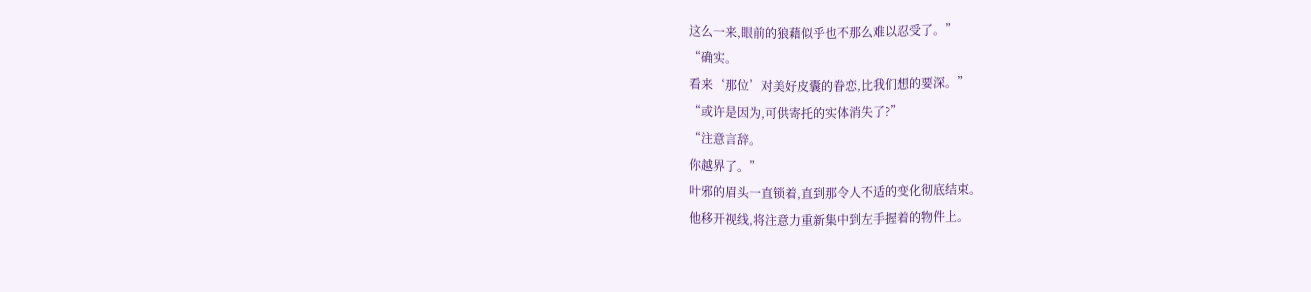这么一来,眼前的狼藉似乎也不那么难以忍受了。”
“确实。
看来‘那位’对美好皮囊的眷恋,比我们想的要深。”
“或许是因为,可供寄托的实体消失了?”
“注意言辞。
你越界了。”
叶邪的眉头一直锁着,直到那令人不适的变化彻底结束。
他移开视线,将注意力重新集中到左手握着的物件上。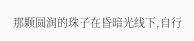那颗圆润的珠子在昏暗光线下,自行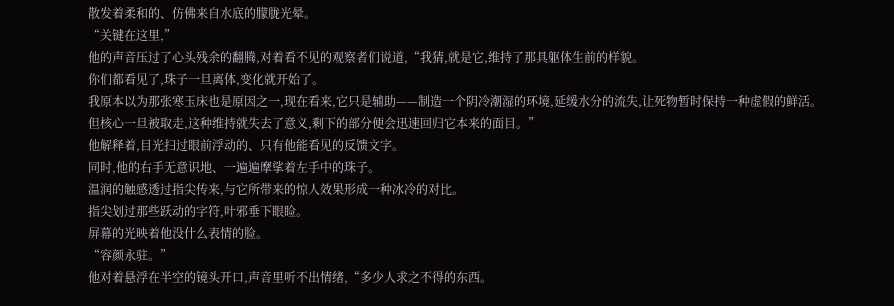散发着柔和的、仿佛来自水底的朦胧光晕。
“关键在这里,”
他的声音压过了心头残余的翻腾,对着看不见的观察者们说道,“我猜,就是它,维持了那具躯体生前的样貌。
你们都看见了,珠子一旦离体,变化就开始了。
我原本以为那张寒玉床也是原因之一,现在看来,它只是辅助——制造一个阴冷潮湿的环境,延缓水分的流失,让死物暂时保持一种虚假的鲜活。
但核心一旦被取走,这种维持就失去了意义,剩下的部分便会迅速回归它本来的面目。”
他解释着,目光扫过眼前浮动的、只有他能看见的反馈文字。
同时,他的右手无意识地、一遍遍摩挲着左手中的珠子。
温润的触感透过指尖传来,与它所带来的惊人效果形成一种冰冷的对比。
指尖划过那些跃动的字符,叶邪垂下眼睑。
屏幕的光映着他没什么表情的脸。
“容颜永驻。”
他对着悬浮在半空的镜头开口,声音里听不出情绪,“多少人求之不得的东西。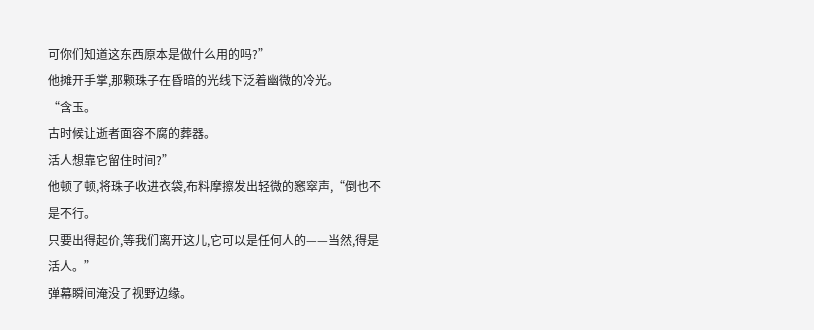可你们知道这东西原本是做什么用的吗?”
他摊开手掌,那颗珠子在昏暗的光线下泛着幽微的冷光。
“含玉。
古时候让逝者面容不腐的葬器。
活人想靠它留住时间?”
他顿了顿,将珠子收进衣袋,布料摩擦发出轻微的窸窣声,“倒也不是不行。
只要出得起价,等我们离开这儿,它可以是任何人的——当然,得是活人。”
弹幕瞬间淹没了视野边缘。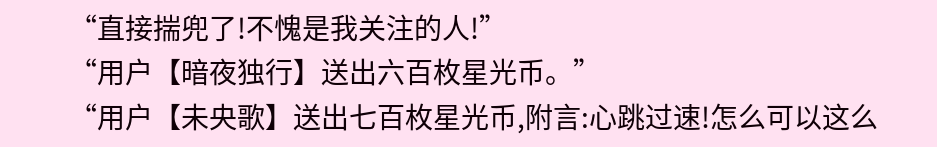“直接揣兜了!不愧是我关注的人!”
“用户【暗夜独行】送出六百枚星光币。”
“用户【未央歌】送出七百枚星光币,附言:心跳过速!怎么可以这么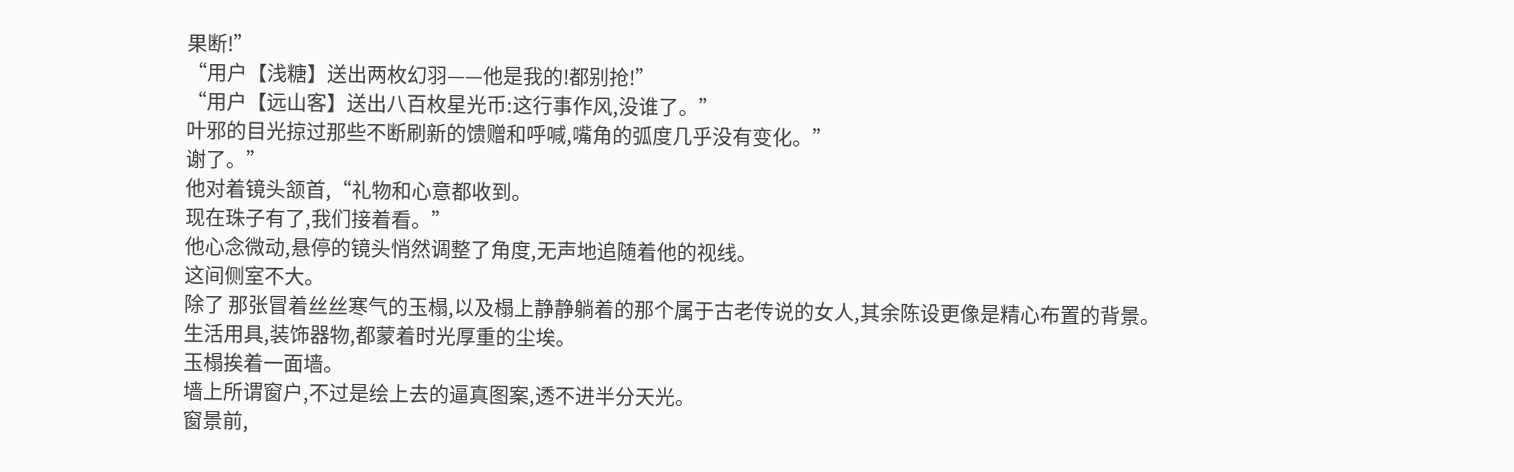果断!”
“用户【浅糖】送出两枚幻羽——他是我的!都别抢!”
“用户【远山客】送出八百枚星光币:这行事作风,没谁了。”
叶邪的目光掠过那些不断刷新的馈赠和呼喊,嘴角的弧度几乎没有变化。”
谢了。”
他对着镜头颔首,“礼物和心意都收到。
现在珠子有了,我们接着看。”
他心念微动,悬停的镜头悄然调整了角度,无声地追随着他的视线。
这间侧室不大。
除了 那张冒着丝丝寒气的玉榻,以及榻上静静躺着的那个属于古老传说的女人,其余陈设更像是精心布置的背景。
生活用具,装饰器物,都蒙着时光厚重的尘埃。
玉榻挨着一面墙。
墙上所谓窗户,不过是绘上去的逼真图案,透不进半分天光。
窗景前,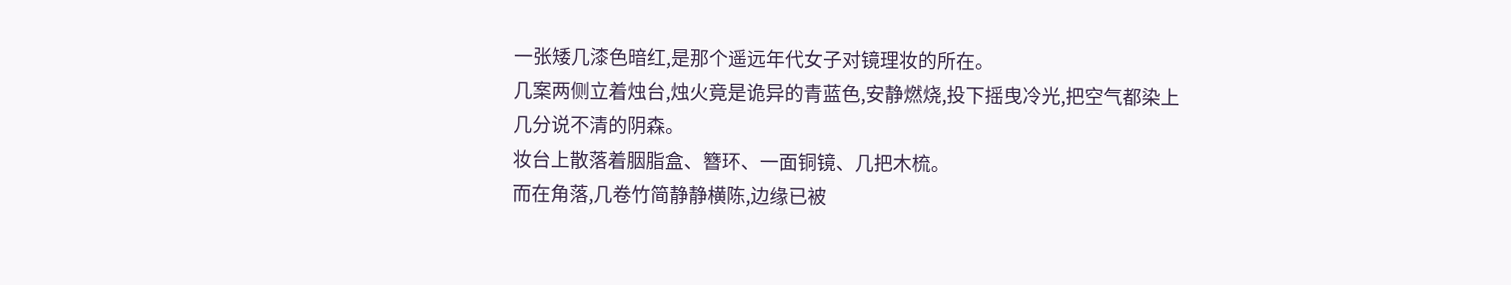一张矮几漆色暗红,是那个遥远年代女子对镜理妆的所在。
几案两侧立着烛台,烛火竟是诡异的青蓝色,安静燃烧,投下摇曳冷光,把空气都染上几分说不清的阴森。
妆台上散落着胭脂盒、簪环、一面铜镜、几把木梳。
而在角落,几卷竹简静静横陈,边缘已被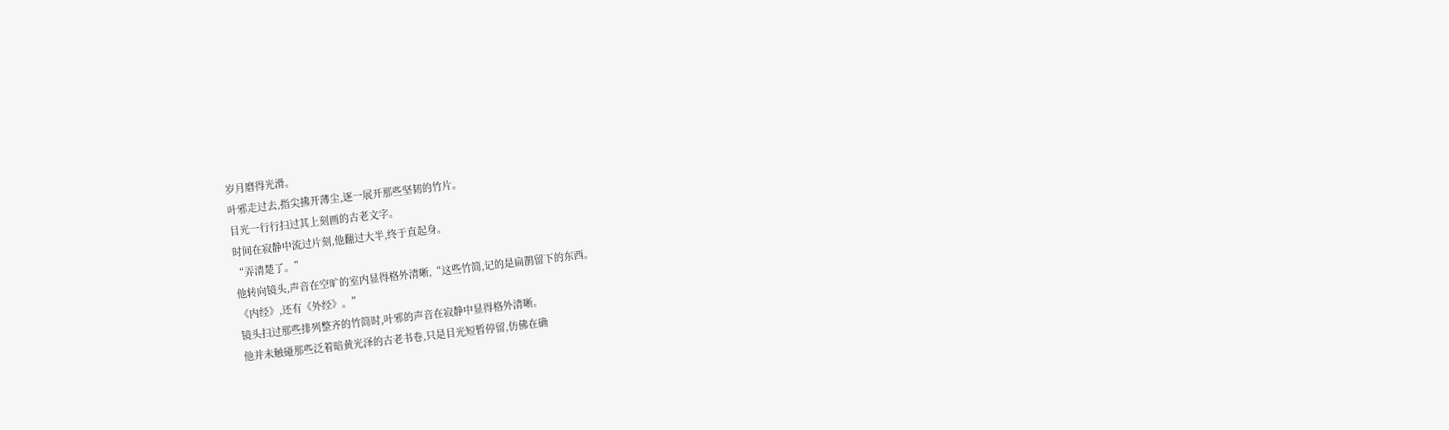岁月磨得光滑。
叶邪走过去,指尖拂开薄尘,逐一展开那些坚韧的竹片。
目光一行行扫过其上刻画的古老文字。
时间在寂静中流过片刻,他翻过大半,终于直起身。
“弄清楚了。”
他转向镜头,声音在空旷的室内显得格外清晰,“这些竹简,记的是扁鹊留下的东西。
《内经》,还有《外经》。”
镜头扫过那些排列整齐的竹简时,叶邪的声音在寂静中显得格外清晰。
他并未触碰那些泛着暗黄光泽的古老书卷,只是目光短暂停留,仿佛在确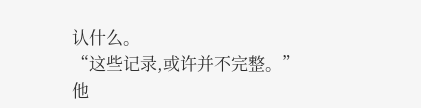认什么。
“这些记录,或许并不完整。”
他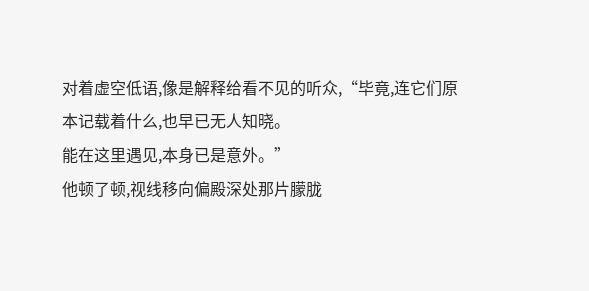对着虚空低语,像是解释给看不见的听众,“毕竟,连它们原本记载着什么,也早已无人知晓。
能在这里遇见,本身已是意外。”
他顿了顿,视线移向偏殿深处那片朦胧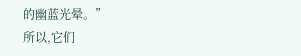的幽蓝光晕。”
所以,它们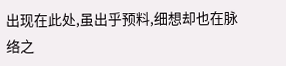出现在此处,虽出乎预料,细想却也在脉络之